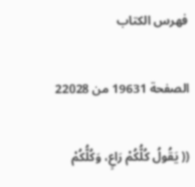فهرس الكتاب

الصفحة 19631 من 22028

(( يَقُولُ كُلُّكُمْ رَاعٍ، وَكُلُّكُمْ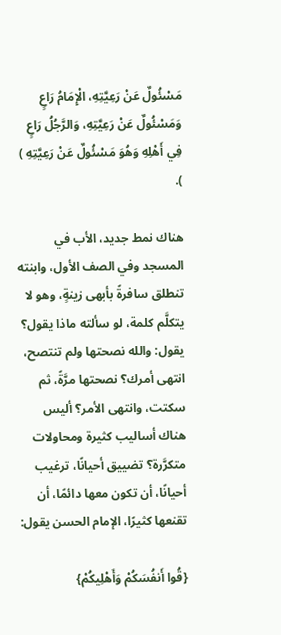مَسْئُولٌ عَنْ رَعِيَّتِهِ، الْإِمَامُ رَاعٍ وَمَسْئُولٌ عَنْ رَعِيَّتِهِ، وَالرَّجُلُ رَاعٍ فِي أَهْلِهِ وَهُوَ مَسْئُولٌ عَنْ رَعِيَّتِهِ ) ).

هناك نمط جديد، الأب في المسجد وفي الصف الأول، وابنته تنطلق سافرةً بأبهى زينةٍ، وهو لا يتكلَّم كلمة، لو سألته ماذا يقول؟ يقول: والله نصحتها ولم تنتصح، انتهى أمرك؟ نصحتها مرَّةً، ثم سكتت، وانتهى الأمر؟ أليس هناك أساليب كثيرة ومحاولات متكرَّرة؟ تضييق أحيانًا، ترغيب أحيانًا، أن تكون معها دائمًا، أن تقنعها كثيرًا، الإمام الحسن يقول:

{قُوا أَنفُسَكُمْ وَأَهْلِيكُمْ}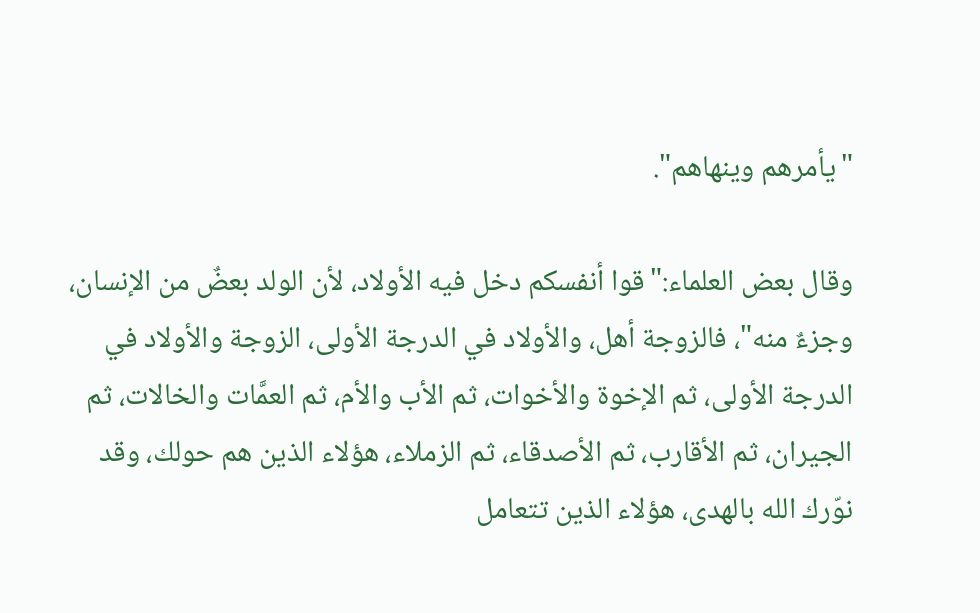"يأمرهم وينهاهم".

وقال بعض العلماء:"قوا أنفسكم دخل فيه الأولاد، لأن الولد بعضٌ من الإنسان، وجزءٌ منه"، فالزوجة أهل، والأولاد في الدرجة الأولى، الزوجة والأولاد في الدرجة الأولى، ثم الإخوة والأخوات، ثم الأب والأم، ثم العمَّات والخالات، ثم الجيران، ثم الأقارب، ثم الأصدقاء، ثم الزملاء، هؤلاء الذين هم حولك، وقد نوّرك الله بالهدى، هؤلاء الذين تتعامل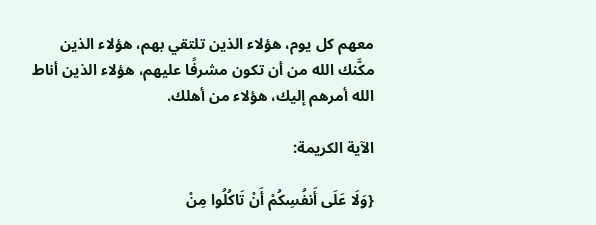معهم كل يوم، هؤلاء الذين تلتقي بهم، هؤلاء الذين مكَّنك الله من أن تكون مشرفًا عليهم، هؤلاء الذين أناط الله أمرهم إليك، هؤلاء من أهلك.

الآية الكريمة:

{وَلَا عَلَى أَنفُسِكُمْ أَنْ تَاكُلُوا مِنْ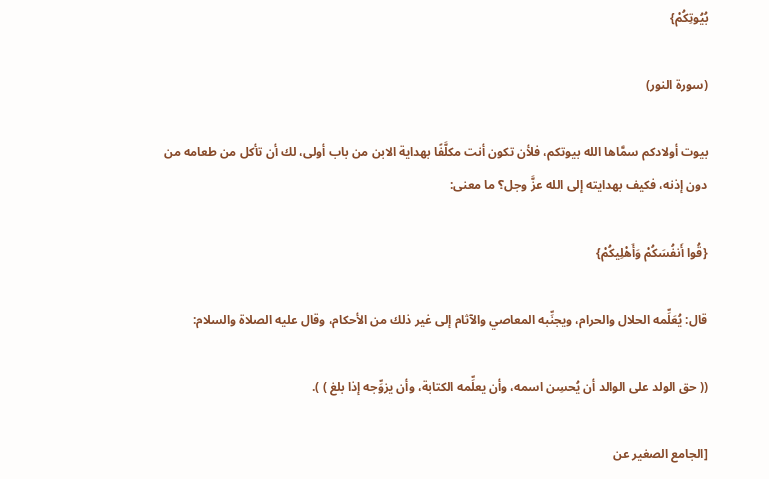بُيُوتِكُمْ}

(سورة النور)

بيوت أولادكم سمَّاها الله بيوتكم، فلأن تكون أنت مكلَّفًا بهداية الابن من باب أولى، لك أن تأكل من طعامه من دون إذنه، فكيف بهدايته إلى الله عزَّ وجل؟ ما معنى:

{قُوا أَنفُسَكُمْ وَأَهْلِيكُمْ}

قال: يُعَلِّمه الحلال والحرام، ويجنِّبه المعاصي والآثام إلى غير ذلك من الأحكام، وقال عليه الصلاة والسلام:

(( حق الولد على الوالد أن يُحسِن اسمه، وأن يعلِّمه الكتابة، وأن يزوِّجه إذا بلغ ) ).

[الجامع الصغير عن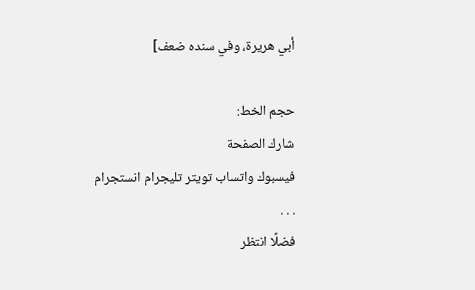أبي هريرة، وفي سنده ضعف]

حجم الخط:
شارك الصفحة
فيسبوك واتساب تويتر تليجرام انستجرام
. . .
فضلًا انتظر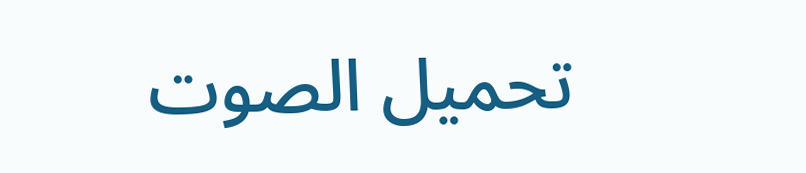تحميل الصوت